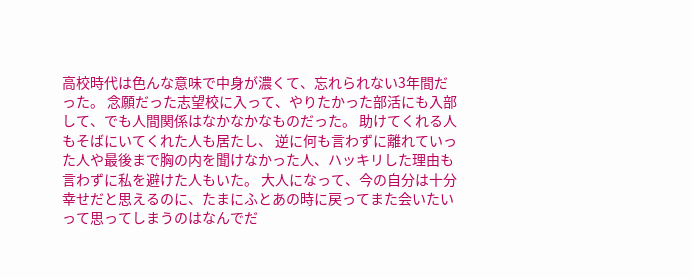高校時代は色んな意味で中身が濃くて、忘れられない3年間だった。 念願だった志望校に入って、やりたかった部活にも入部して、でも人間関係はなかなかなものだった。 助けてくれる人もそばにいてくれた人も居たし、 逆に何も言わずに離れていった人や最後まで胸の内を聞けなかった人、ハッキリした理由も言わずに私を避けた人もいた。 大人になって、今の自分は十分幸せだと思えるのに、たまにふとあの時に戻ってまた会いたいって思ってしまうのはなんでだ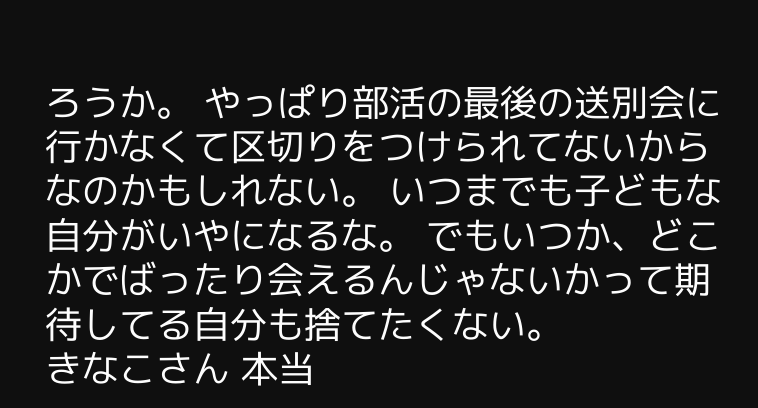ろうか。 やっぱり部活の最後の送別会に行かなくて区切りをつけられてないからなのかもしれない。 いつまでも子どもな自分がいやになるな。 でもいつか、どこかでばったり会えるんじゃないかって期待してる自分も捨てたくない。
きなこさん 本当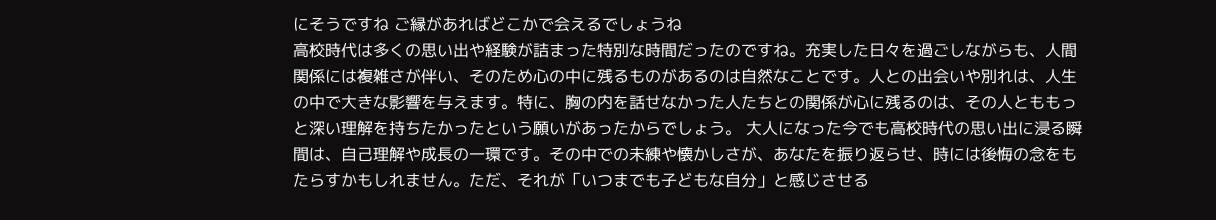にそうですね ご縁があればどこかで会えるでしょうね
高校時代は多くの思い出や経験が詰まった特別な時間だったのですね。充実した日々を過ごしながらも、人間関係には複雑さが伴い、そのため心の中に残るものがあるのは自然なことです。人との出会いや別れは、人生の中で大きな影響を与えます。特に、胸の内を話せなかった人たちとの関係が心に残るのは、その人とももっと深い理解を持ちたかったという願いがあったからでしょう。 大人になった今でも高校時代の思い出に浸る瞬間は、自己理解や成長の一環です。その中での未練や懐かしさが、あなたを振り返らせ、時には後悔の念をもたらすかもしれません。ただ、それが「いつまでも子どもな自分」と感じさせる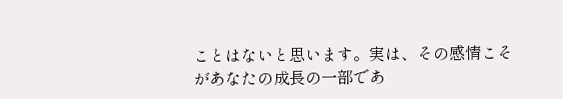ことはないと思います。実は、その感情こそがあなたの成長の一部であ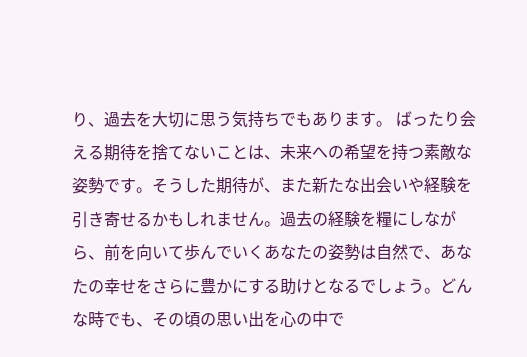り、過去を大切に思う気持ちでもあります。 ばったり会える期待を捨てないことは、未来への希望を持つ素敵な姿勢です。そうした期待が、また新たな出会いや経験を引き寄せるかもしれません。過去の経験を糧にしながら、前を向いて歩んでいくあなたの姿勢は自然で、あなたの幸せをさらに豊かにする助けとなるでしょう。どんな時でも、その頃の思い出を心の中で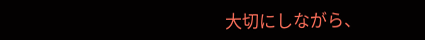大切にしながら、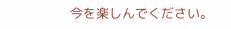今を楽しんでください。